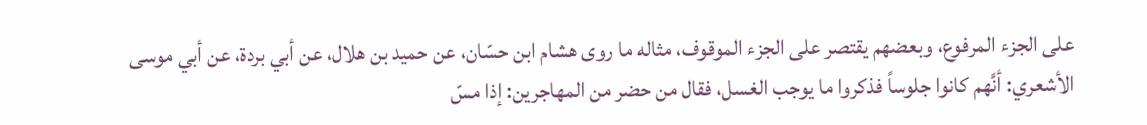على الجزء المرفوع، وبعضهم يقتصر على الجزء الموقوف، مثاله ما روى هشام ابن حسّان، عن حميد بن هلال، عن أبي بردة، عن أبي موسى الأشعري: أنَّهم كانوا جلوساً فذكروا ما يوجب الغسل، فقال من حضر من المهاجرين: إذا مسّ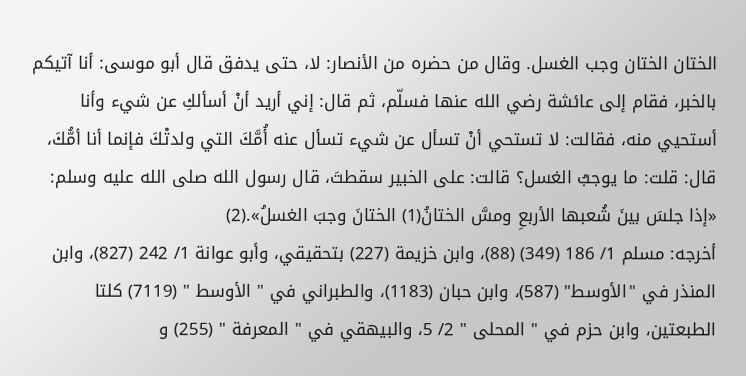الختان الختان وجب الغسل. وقال من حضره من الأنصار: لا، حتى يدفق قال أبو موسى: أنا آتيكم بالخبر، فقام إلى عائشة رضي الله عنها فسلّم، ثم قال: إني أريد أنْ أسألكِ عن شيء وأنا أستحيي منه، فقالت: لا تستحي أنْ تسأل عن شيء تسأل عنه أُمَّكَ التي ولدتْكَ فإنما أنا أمُّكَ، قال: قلت: ما يوجبُ الغسل؟ قالت: على الخبير سقطتَ، قال رسول الله صلى الله عليه وسلم: «إذا جلسَ بينَ شُعبها الأربعِ ومسَّ الختانُ(1) الختانَ وجبَ الغسلُ».(2)
أخرجه: مسلم 1/ 186 (349) (88)، وابن خزيمة (227) بتحقيقي، وأبو عوانة 1/ 242 (827)، وابن المنذر في "الأوسط" (587)، وابن حبان (1183)، والطبراني في " الأوسط " (7119) كلتا الطبعتين، وابن حزم في " المحلى " 2/ 5، والبيهقي في " المعرفة " (255) و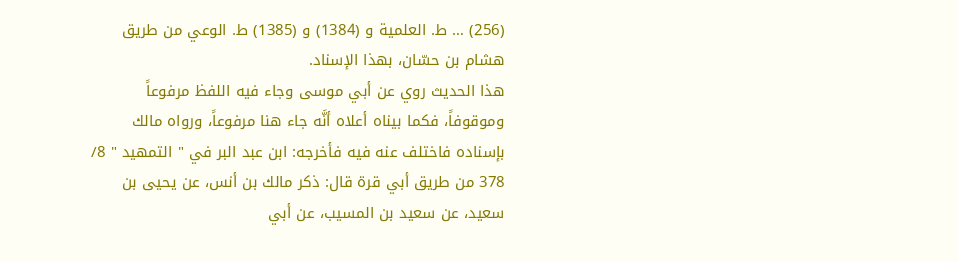(256) … ط. العلمية و (1384) و (1385) ط. الوعي من طريق هشام بن حسّان، بهذا الإسناد.
هذا الحديث روي عن أبي موسى وجاء فيه اللفظ مرفوعاً وموقوفاً، فكما بيناه أعلاه أنَّه جاء هنا مرفوعاً، ورواه مالك بإسناده فاختلف عنه فيه فأخرجه: ابن عبد البر في " التمهيد " 8/ 378 من طريق أبي قرة قال: ذكر مالك بن أنس، عن يحيى بن سعيد، عن سعيد بن المسيب، عن أبي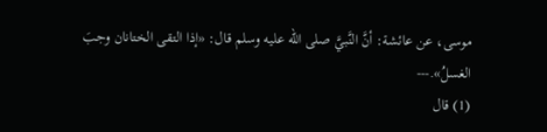موسى، عن عائشة: أنَّ النَّبيَّ صلى الله عليه وسلم قال: «إذا التقى الختانان وجبَ الغسلُ».---
(1) قال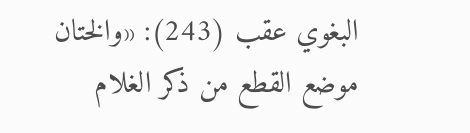البغوي عقب (243): «والختان موضع القطع من ذكر الغلام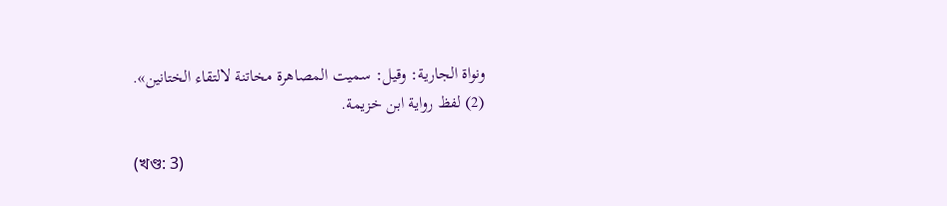ونواة الجارية: وقيل: سميت المصاهرة مخاتنة لالتقاء الختانين».
(2) لفظ رواية ابن خزيمة.

(খণ্ড: 3)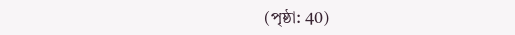(পৃষ্ঠা: 40)